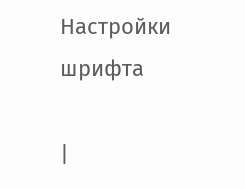Настройки шрифта

|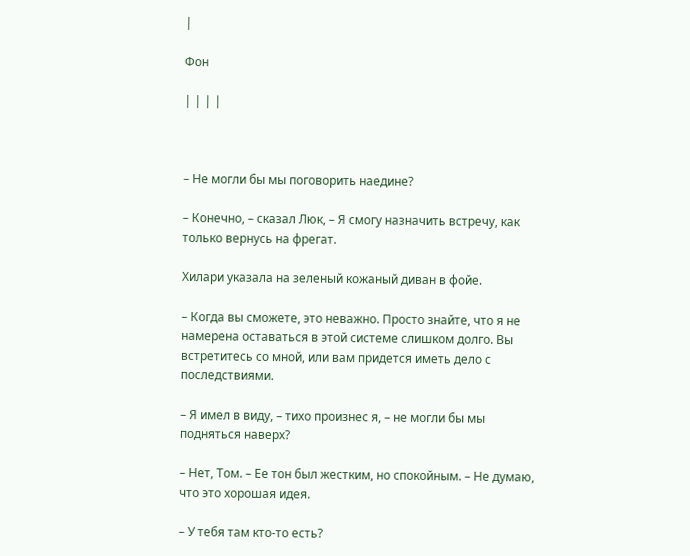|

Фон

| | | |



– Не могли бы мы поговорить наедине?

– Конечно, – сказал Люк, – Я смогу назначить встречу, как только вернусь на фрегат.

Хилари указала на зеленый кожаный диван в фойе.

– Когда вы сможете, это неважно. Просто знайте, что я не намерена оставаться в этой системе слишком долго. Вы встретитесь со мной, или вам придется иметь дело с последствиями.

– Я имел в виду, – тихо произнес я, – не могли бы мы подняться наверх?

– Нет, Том. – Ее тон был жестким, но спокойным. – Не думаю, что это хорошая идея.

– У тебя там кто-то есть?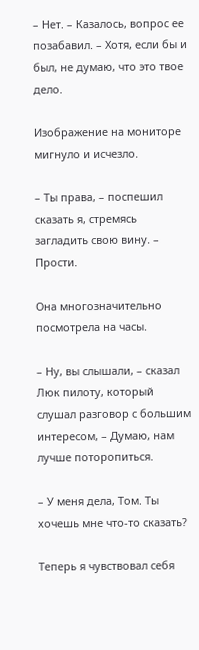– Нет. – Казалось, вопрос ее позабавил. – Хотя, если бы и был, не думаю, что это твое дело.

Изображение на мониторе мигнуло и исчезло.

– Ты права, – поспешил сказать я, стремясь загладить свою вину. – Прости.

Она многозначительно посмотрела на часы.

– Ну, вы слышали, – сказал Люк пилоту, который слушал разговор с большим интересом, – Думаю, нам лучше поторопиться.

– У меня дела, Том. Ты хочешь мне что-то сказать?

Теперь я чувствовал себя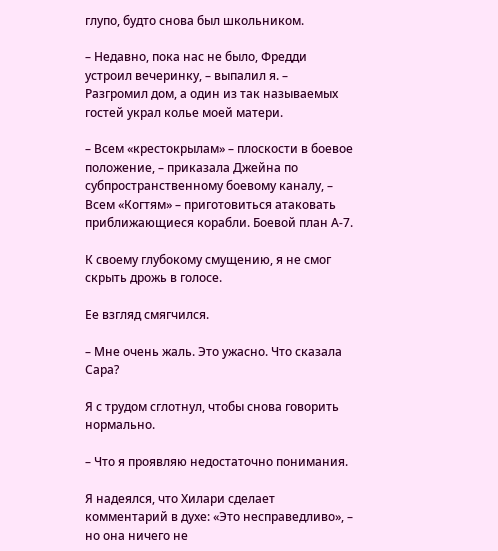глупо, будто снова был школьником.

– Недавно, пока нас не было, Фредди устроил вечеринку, – выпалил я. – Разгромил дом, а один из так называемых гостей украл колье моей матери.

– Всем «крестокрылам» – плоскости в боевое положение, – приказала Джейна по субпространственному боевому каналу, – Всем «Когтям» – приготовиться атаковать приближающиеся корабли. Боевой план А-7.

К своему глубокому смущению, я не смог скрыть дрожь в голосе.

Ее взгляд смягчился.

– Мне очень жаль. Это ужасно. Что сказала Сара?

Я с трудом сглотнул, чтобы снова говорить нормально.

– Что я проявляю недостаточно понимания.

Я надеялся, что Хилари сделает комментарий в духе: «Это несправедливо», – но она ничего не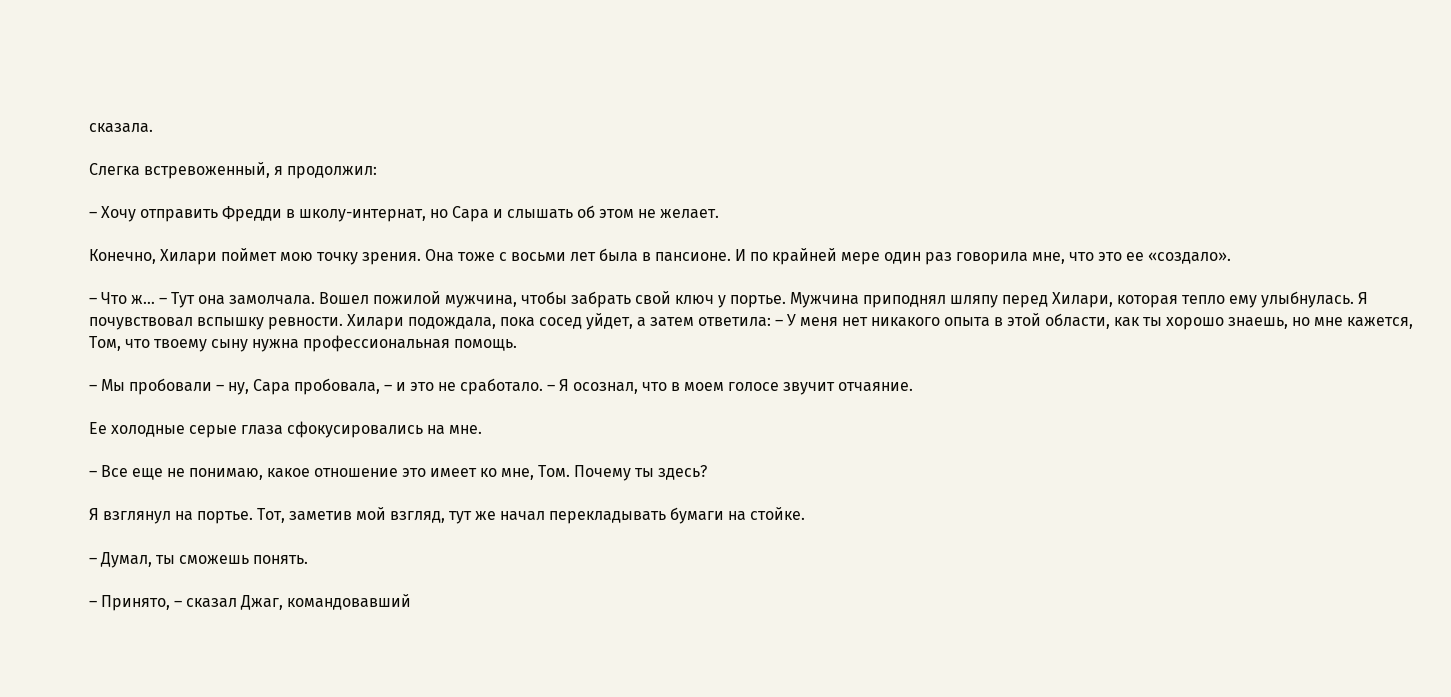сказала.

Слегка встревоженный, я продолжил:

– Хочу отправить Фредди в школу-интернат, но Сара и слышать об этом не желает.

Конечно, Хилари поймет мою точку зрения. Она тоже с восьми лет была в пансионе. И по крайней мере один раз говорила мне, что это ее «создало».

– Что ж… – Тут она замолчала. Вошел пожилой мужчина, чтобы забрать свой ключ у портье. Мужчина приподнял шляпу перед Хилари, которая тепло ему улыбнулась. Я почувствовал вспышку ревности. Хилари подождала, пока сосед уйдет, а затем ответила: – У меня нет никакого опыта в этой области, как ты хорошо знаешь, но мне кажется, Том, что твоему сыну нужна профессиональная помощь.

– Мы пробовали – ну, Сара пробовала, – и это не сработало. – Я осознал, что в моем голосе звучит отчаяние.

Ее холодные серые глаза сфокусировались на мне.

– Все еще не понимаю, какое отношение это имеет ко мне, Том. Почему ты здесь?

Я взглянул на портье. Тот, заметив мой взгляд, тут же начал перекладывать бумаги на стойке.

– Думал, ты сможешь понять.

– Принято, – сказал Джаг, командовавший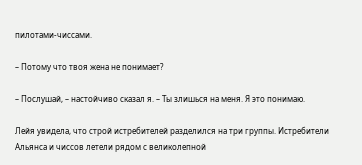пилотами-чиссами.

– Потому что твоя жена не понимает?

– Послушай, – настойчиво сказал я. – Ты злишься на меня. Я это понимаю.

Лейя увидела, что строй истребителей разделился на три группы. Истребители Альянса и чиссов летели рядом с великолепной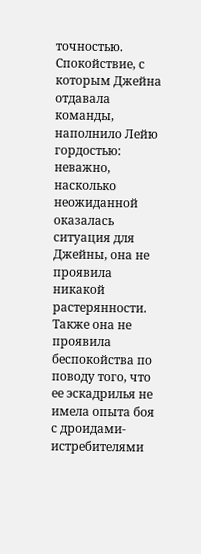точностью. Спокойствие, с которым Джейна отдавала команды, наполнило Лейю гордостью: неважно, насколько неожиданной оказалась ситуация для Джейны, она не проявила никакой растерянности. Также она не проявила беспокойства по поводу того, что ее эскадрилья не имела опыта боя с дроидами-истребителями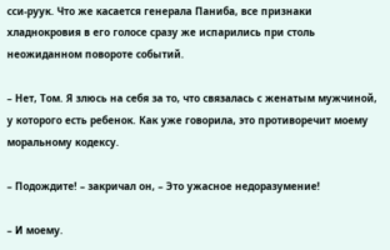сси-руук. Что же касается генерала Паниба, все признаки хладнокровия в его голосе сразу же испарились при столь неожиданном повороте событий.

– Нет, Том. Я злюсь на себя за то, что связалась с женатым мужчиной, у которого есть ребенок. Как уже говорила, это противоречит моему моральному кодексу.

– Подождите! – закричал он, – Это ужасное недоразумение!

– И моему.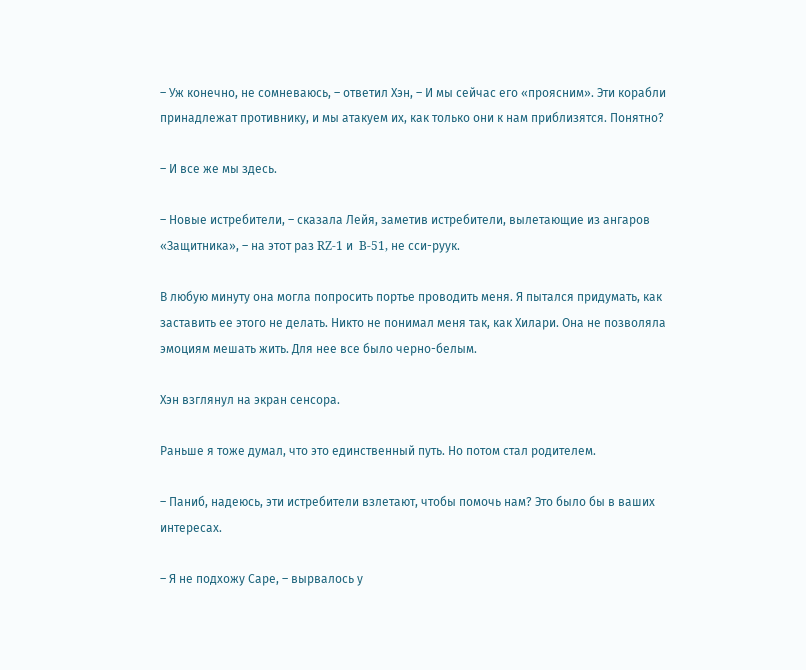– Уж конечно, не сомневаюсь, – ответил Хэн, – И мы сейчас его «проясним». Эти корабли принадлежат противнику, и мы атакуем их, как только они к нам приблизятся. Понятно?

– И все же мы здесь.

– Новые истребители, – сказала Лейя, заметив истребители, вылетающие из ангаров «Защитника», – на этот раз RZ-1 и  B-51, не сси-руук.

В любую минуту она могла попросить портье проводить меня. Я пытался придумать, как заставить ее этого не делать. Никто не понимал меня так, как Хилари. Она не позволяла эмоциям мешать жить. Для нее все было черно-белым.

Хэн взглянул на экран сенсора.

Раньше я тоже думал, что это единственный путь. Но потом стал родителем.

– Паниб, надеюсь, эти истребители взлетают, чтобы помочь нам? Это было бы в ваших интересах.

– Я не подхожу Саре, – вырвалось у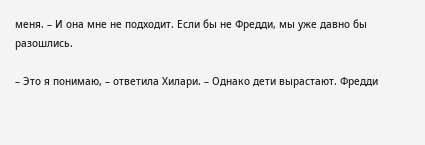меня. – И она мне не подходит. Если бы не Фредди, мы уже давно бы разошлись.

– Это я понимаю, – ответила Хилари. – Однако дети вырастают. Фредди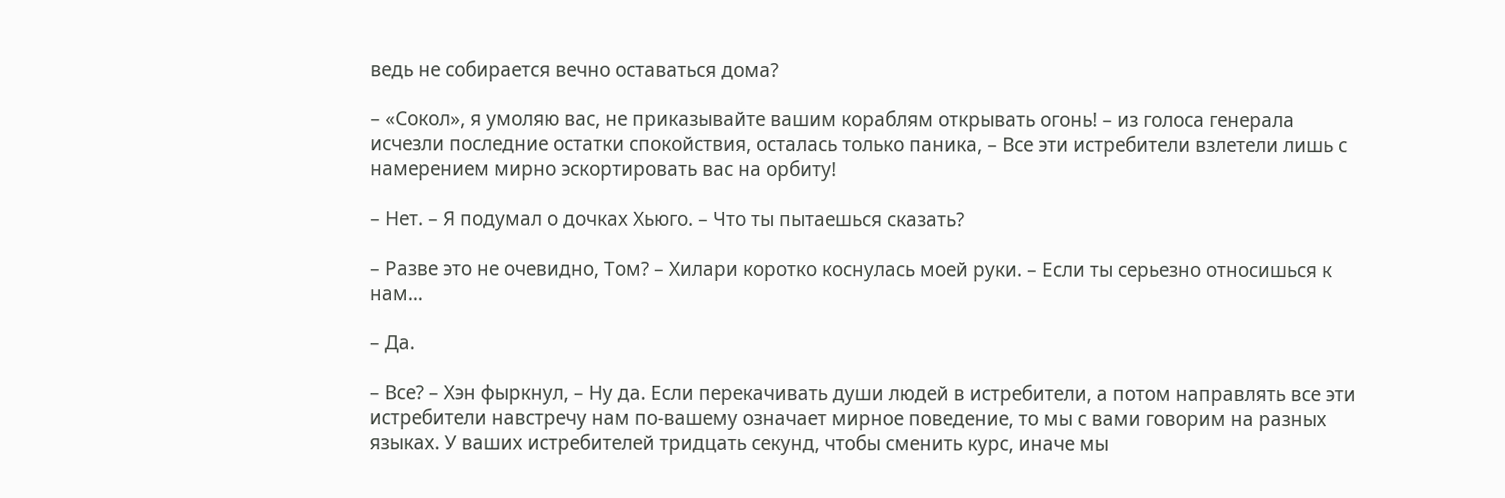ведь не собирается вечно оставаться дома?

– «Сокол», я умоляю вас, не приказывайте вашим кораблям открывать огонь! – из голоса генерала исчезли последние остатки спокойствия, осталась только паника, – Все эти истребители взлетели лишь с намерением мирно эскортировать вас на орбиту!

– Нет. – Я подумал о дочках Хьюго. – Что ты пытаешься сказать?

– Разве это не очевидно, Том? – Хилари коротко коснулась моей руки. – Если ты серьезно относишься к нам…

– Да.

– Все? – Хэн фыркнул, – Ну да. Если перекачивать души людей в истребители, а потом направлять все эти истребители навстречу нам по-вашему означает мирное поведение, то мы с вами говорим на разных языках. У ваших истребителей тридцать секунд, чтобы сменить курс, иначе мы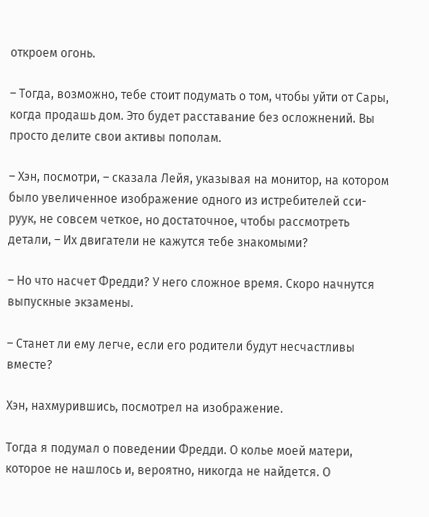откроем огонь.

– Тогда, возможно, тебе стоит подумать о том, чтобы уйти от Сары, когда продашь дом. Это будет расставание без осложнений. Вы просто делите свои активы пополам.

– Хэн, посмотри, – сказала Лейя, указывая на монитор, на котором было увеличенное изображение одного из истребителей сси-руук, не совсем четкое, но достаточное, чтобы рассмотреть детали, – Их двигатели не кажутся тебе знакомыми?

– Но что насчет Фредди? У него сложное время. Скоро начнутся выпускные экзамены.

– Станет ли ему легче, если его родители будут несчастливы вместе?

Хэн, нахмурившись, посмотрел на изображение.

Тогда я подумал о поведении Фредди. О колье моей матери, которое не нашлось и, вероятно, никогда не найдется. О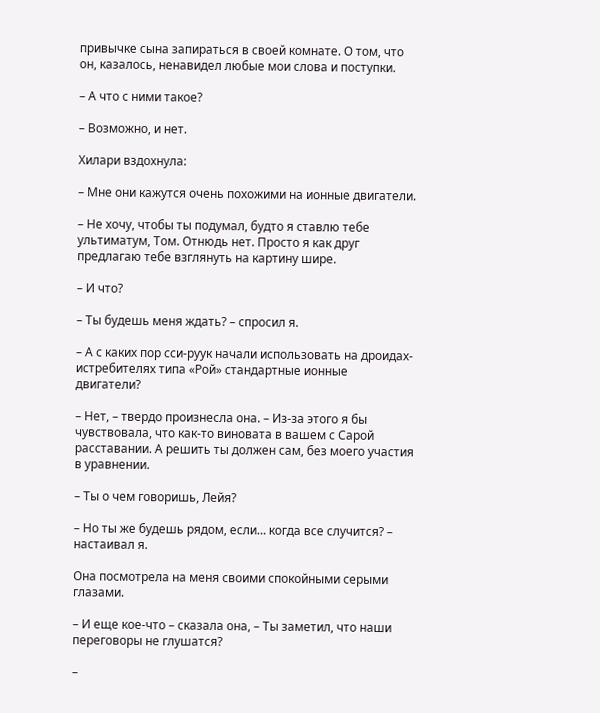привычке сына запираться в своей комнате. О том, что он, казалось, ненавидел любые мои слова и поступки.

– А что с ними такое?

– Возможно, и нет.

Хилари вздохнула:

– Мне они кажутся очень похожими на ионные двигатели.

– Не хочу, чтобы ты подумал, будто я ставлю тебе ультиматум, Том. Отнюдь нет. Просто я как друг предлагаю тебе взглянуть на картину шире.

– И что?

– Ты будешь меня ждать? – спросил я.

– А с каких пор сси-руук начали использовать на дроидах-истребителях типа «Рой» стандартные ионные двигатели?

– Нет, – твердо произнесла она. – Из-за этого я бы чувствовала, что как-то виновата в вашем с Сарой расставании. А решить ты должен сам, без моего участия в уравнении.

– Ты о чем говоришь, Лейя?

– Но ты же будешь рядом, если… когда все случится? – настаивал я.

Она посмотрела на меня своими спокойными серыми глазами.

– И еще кое-что – сказала она, – Ты заметил, что наши переговоры не глушатся?

–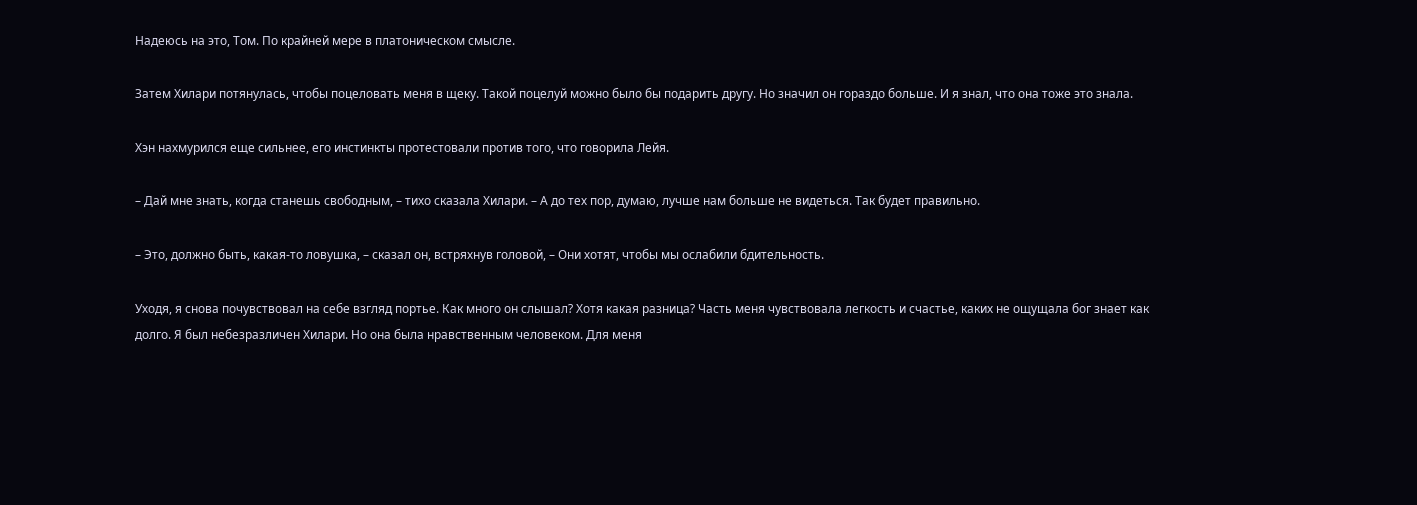Надеюсь на это, Том. По крайней мере в платоническом смысле.

Затем Хилари потянулась, чтобы поцеловать меня в щеку. Такой поцелуй можно было бы подарить другу. Но значил он гораздо больше. И я знал, что она тоже это знала.

Хэн нахмурился еще сильнее, его инстинкты протестовали против того, что говорила Лейя.

– Дай мне знать, когда станешь свободным, – тихо сказала Хилари. – А до тех пор, думаю, лучше нам больше не видеться. Так будет правильно.

– Это, должно быть, какая-то ловушка, – сказал он, встряхнув головой, – Они хотят, чтобы мы ослабили бдительность.

Уходя, я снова почувствовал на себе взгляд портье. Как много он слышал? Хотя какая разница? Часть меня чувствовала легкость и счастье, каких не ощущала бог знает как долго. Я был небезразличен Хилари. Но она была нравственным человеком. Для меня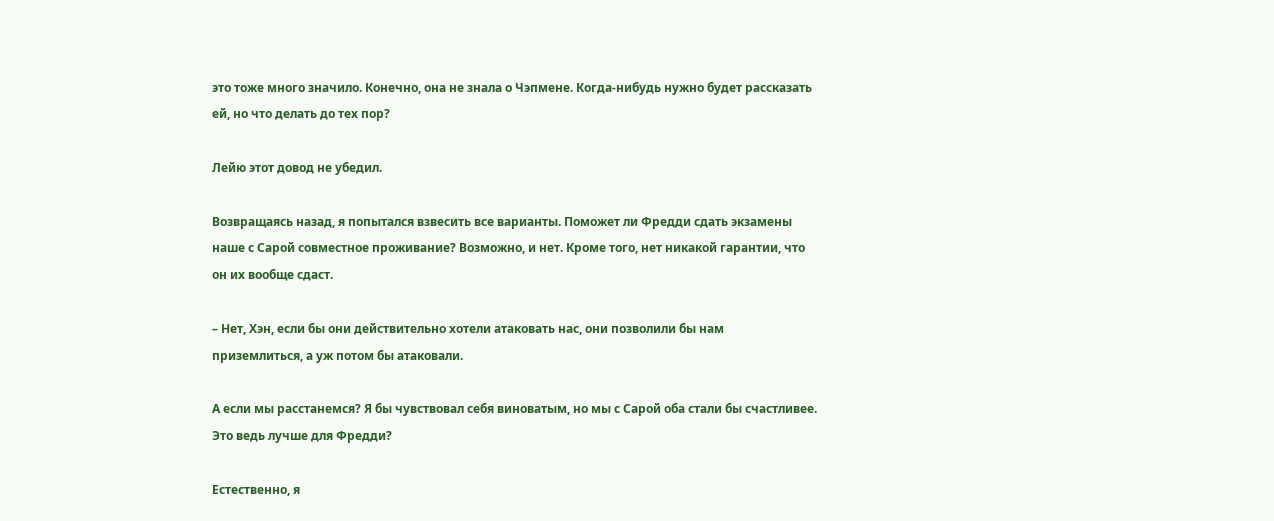это тоже много значило. Конечно, она не знала о Чэпмене. Когда-нибудь нужно будет рассказать ей, но что делать до тех пор?

Лейю этот довод не убедил.

Возвращаясь назад, я попытался взвесить все варианты. Поможет ли Фредди сдать экзамены наше с Сарой совместное проживание? Возможно, и нет. Кроме того, нет никакой гарантии, что он их вообще сдаст.

– Нет, Хэн, если бы они действительно хотели атаковать нас, они позволили бы нам приземлиться, а уж потом бы атаковали.

А если мы расстанемся? Я бы чувствовал себя виноватым, но мы с Сарой оба стали бы счастливее. Это ведь лучше для Фредди?

Естественно, я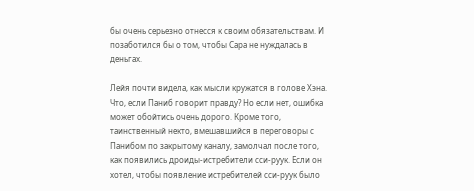бы очень серьезно отнесся к своим обязательствам. И позаботился бы о том, чтобы Сара не нуждалась в деньгах.

Лейя почти видела, как мысли кружатся в голове Хэна. Что, если Паниб говорит правду? Но если нет, ошибка может обойтись очень дорого. Кроме того, таинственный некто, вмешавшийся в переговоры с Панибом по закрытому каналу, замолчал после того, как появились дроиды-истребители сси-руук. Если он хотел, чтобы появление истребителей сси-руук было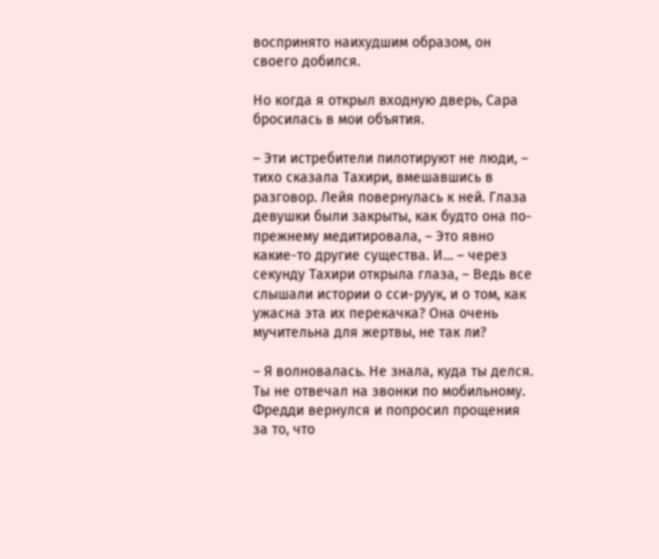воспринято наихудшим образом, он своего добился.

Но когда я открыл входную дверь, Сара бросилась в мои объятия.

– Эти истребители пилотируют не люди, – тихо сказала Тахири, вмешавшись в разговор. Лейя повернулась к ней. Глаза девушки были закрыты, как будто она по-прежнему медитировала, – Это явно какие-то другие существа. И… – через секунду Тахири открыла глаза, – Ведь все слышали истории о сси-руук, и о том, как ужасна эта их перекачка? Она очень мучительна для жертвы, не так ли?

– Я волновалась. Не знала, куда ты делся. Ты не отвечал на звонки по мобильному. Фредди вернулся и попросил прощения за то, что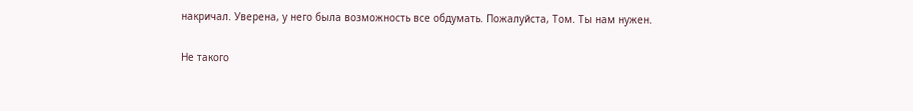накричал. Уверена, у него была возможность все обдумать. Пожалуйста, Том. Ты нам нужен.

Не такого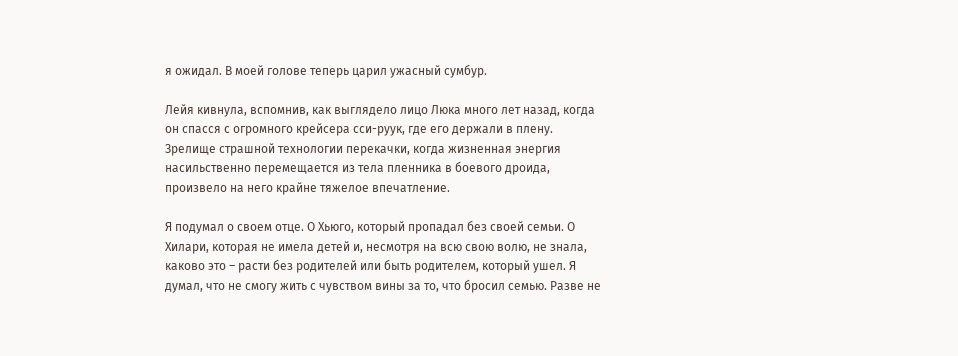я ожидал. В моей голове теперь царил ужасный сумбур.

Лейя кивнула, вспомнив, как выглядело лицо Люка много лет назад, когда он спасся с огромного крейсера сси-руук, где его держали в плену. Зрелище страшной технологии перекачки, когда жизненная энергия насильственно перемещается из тела пленника в боевого дроида, произвело на него крайне тяжелое впечатление.

Я подумал о своем отце. О Хьюго, который пропадал без своей семьи. О Хилари, которая не имела детей и, несмотря на всю свою волю, не знала, каково это – расти без родителей или быть родителем, который ушел. Я думал, что не смогу жить с чувством вины за то, что бросил семью. Разве не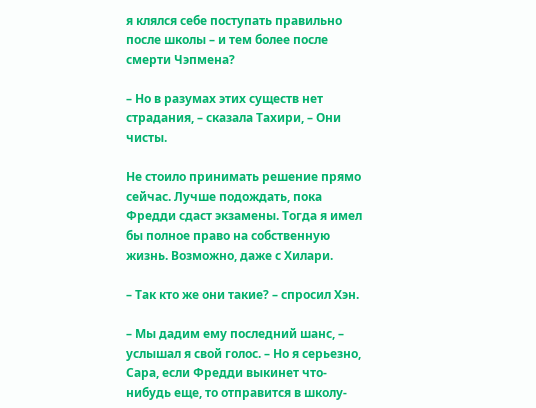я клялся себе поступать правильно после школы – и тем более после смерти Чэпмена?

– Но в разумах этих существ нет страдания, – сказала Тахири, – Они чисты.

Не стоило принимать решение прямо сейчас. Лучше подождать, пока Фредди сдаст экзамены. Тогда я имел бы полное право на собственную жизнь. Возможно, даже с Хилари.

– Так кто же они такие? – спросил Хэн.

– Мы дадим ему последний шанс, – услышал я свой голос. – Но я серьезно, Сара, если Фредди выкинет что-нибудь еще, то отправится в школу-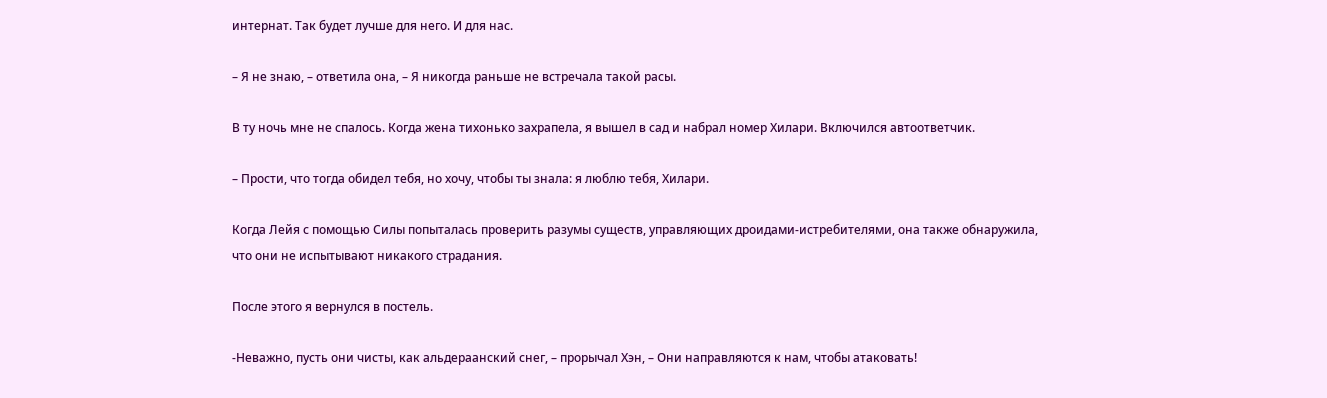интернат. Так будет лучше для него. И для нас.

– Я не знаю, – ответила она, – Я никогда раньше не встречала такой расы.

В ту ночь мне не спалось. Когда жена тихонько захрапела, я вышел в сад и набрал номер Хилари. Включился автоответчик.

– Прости, что тогда обидел тебя, но хочу, чтобы ты знала: я люблю тебя, Хилари.

Когда Лейя с помощью Силы попыталась проверить разумы существ, управляющих дроидами-истребителями, она также обнаружила, что они не испытывают никакого страдания.

После этого я вернулся в постель.

-Неважно, пусть они чисты, как альдераанский снег, – прорычал Хэн, – Они направляются к нам, чтобы атаковать!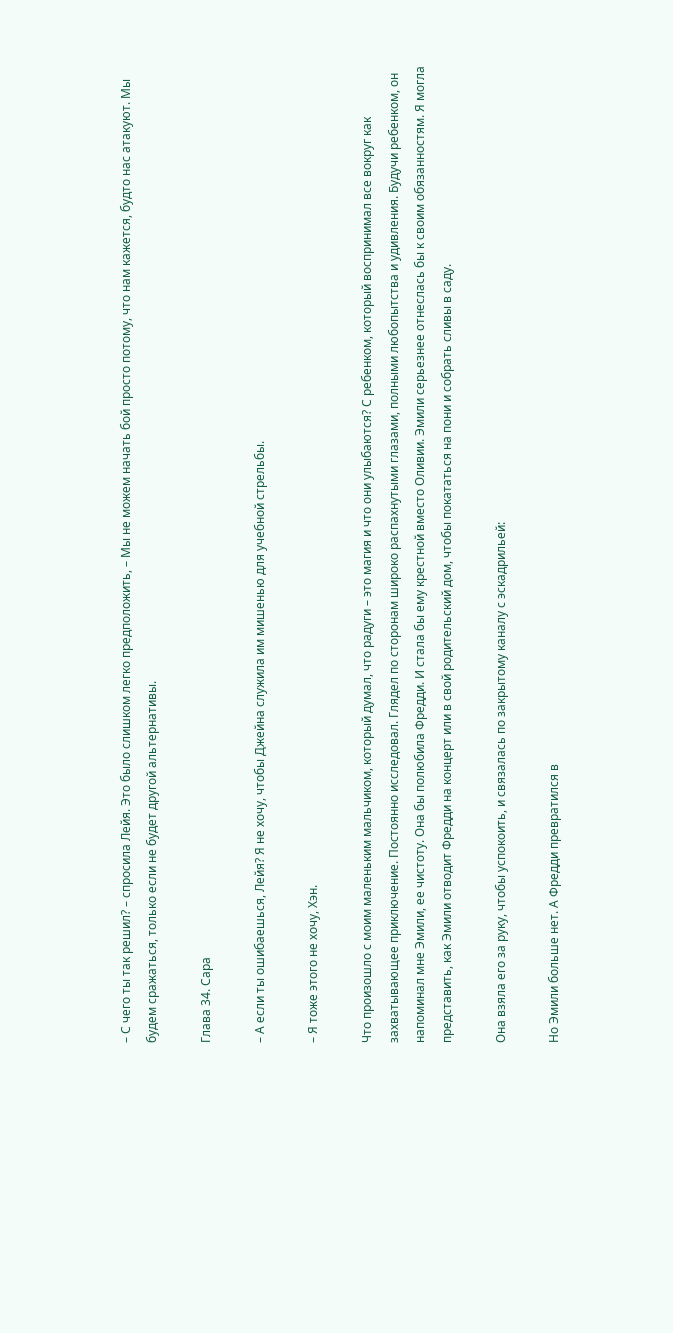– С чего ты так решил? – спросила Лейя. Это было слишком легко предположить, – Мы не можем начать бой просто потому, что нам кажется, будто нас атакуют. Мы будем сражаться, только если не будет другой альтернативы.

Глава 34. Сара

– А если ты ошибаешься, Лейя? Я не хочу, чтобы Джейна служила им мишенью для учебной стрельбы.

– Я тоже этого не хочу, Хэн.

Что произошло с моим маленьким мальчиком, который думал, что радуги – это магия и что они улыбаются? С ребенком, который воспринимал все вокруг как захватывающее приключение. Постоянно исследовал. Глядел по сторонам широко распахнутыми глазами, полными любопытства и удивления. Будучи ребенком, он напоминал мне Эмили, ее чистоту. Она бы полюбила Фредди. И стала бы ему крестной вместо Оливии. Эмили серьезнее отнеслась бы к своим обязанностям. Я могла представить, как Эмили отводит Фредди на концерт или в свой родительский дом, чтобы покататься на пони и собрать сливы в саду.

Она взяла его за руку, чтобы успокоить, и связалась по закрытому каналу с эскадрильей:

Но Эмили больше нет. А Фредди превратился в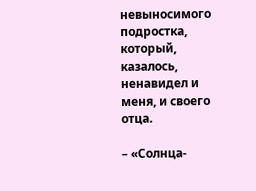невыносимого подростка, который, казалось, ненавидел и меня, и своего отца.

– «Солнца-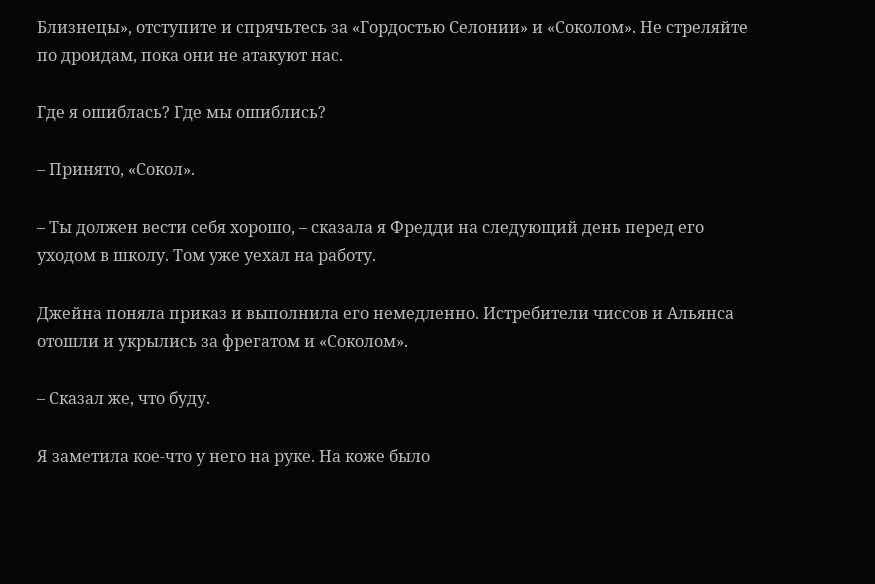Близнецы», отступите и спрячьтесь за «Гордостью Селонии» и «Соколом». Не стреляйте по дроидам, пока они не атакуют нас.

Где я ошиблась? Где мы ошиблись?

– Принято, «Сокол».

– Ты должен вести себя хорошо, – сказала я Фредди на следующий день перед его уходом в школу. Том уже уехал на работу.

Джейна поняла приказ и выполнила его немедленно. Истребители чиссов и Альянса отошли и укрылись за фрегатом и «Соколом».

– Сказал же, что буду.

Я заметила кое-что у него на руке. На коже было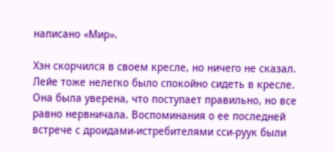написано «Мир».

Хэн скорчился в своем кресле, но ничего не сказал. Лейе тоже нелегко было спокойно сидеть в кресле. Она была уверена, что поступает правильно, но все равно нервничала. Воспоминания о ее последней встрече с дроидами-истребителями сси-руук были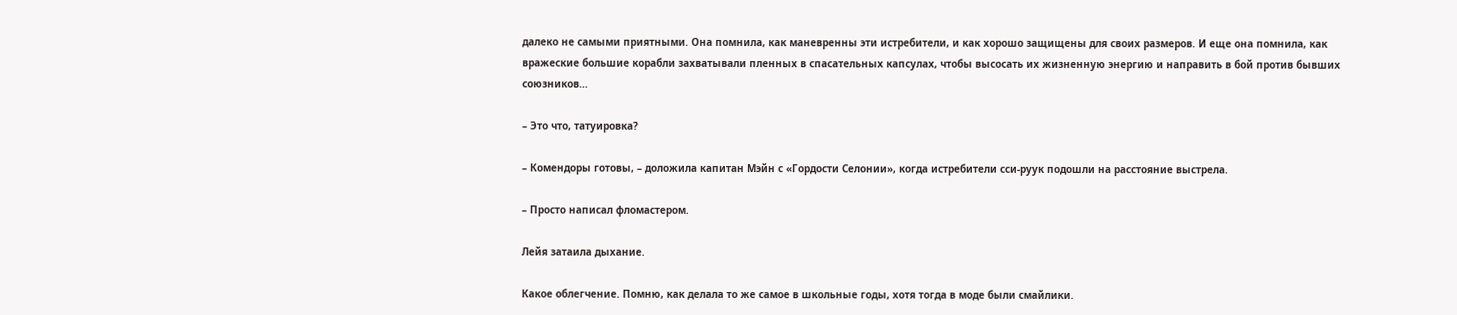далеко не самыми приятными. Она помнила, как маневренны эти истребители, и как хорошо защищены для своих размеров. И еще она помнила, как вражеские большие корабли захватывали пленных в спасательных капсулах, чтобы высосать их жизненную энергию и направить в бой против бывших союзников…

– Это что, татуировка?

– Комендоры готовы, – доложила капитан Мэйн с «Гордости Селонии», когда истребители сси-руук подошли на расстояние выстрела.

– Просто написал фломастером.

Лейя затаила дыхание.

Какое облегчение. Помню, как делала то же самое в школьные годы, хотя тогда в моде были смайлики.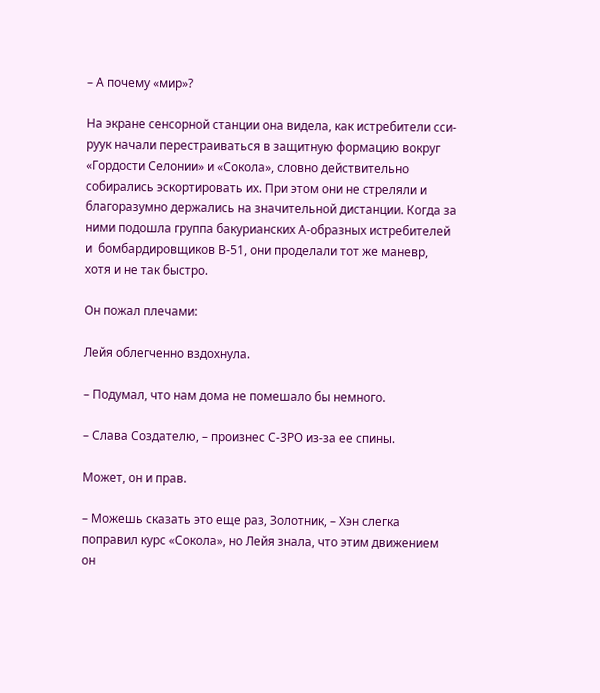– А почему «мир»?

На экране сенсорной станции она видела, как истребители сси-руук начали перестраиваться в защитную формацию вокруг «Гордости Селонии» и «Сокола», словно действительно собирались эскортировать их. При этом они не стреляли и благоразумно держались на значительной дистанции. Когда за ними подошла группа бакурианских А-образных истребителей и  бомбардировщиков В-51, они проделали тот же маневр, хотя и не так быстро.

Он пожал плечами:

Лейя облегченно вздохнула.

– Подумал, что нам дома не помешало бы немного.

– Слава Создателю, – произнес С-3РО из-за ее спины.

Может, он и прав.

– Можешь сказать это еще раз, Золотник, – Хэн слегка поправил курс «Сокола», но Лейя знала, что этим движением он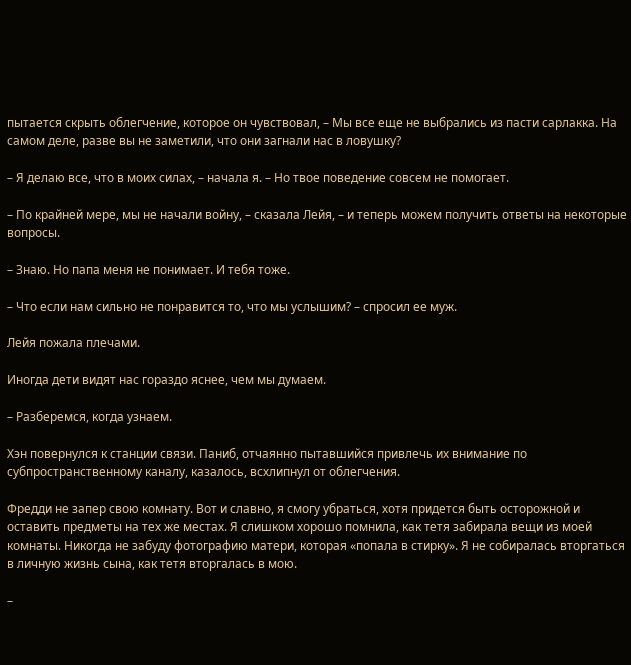пытается скрыть облегчение, которое он чувствовал, – Мы все еще не выбрались из пасти сарлакка. На самом деле, разве вы не заметили, что они загнали нас в ловушку?

– Я делаю все, что в моих силах, – начала я. – Но твое поведение совсем не помогает.

– По крайней мере, мы не начали войну, – сказала Лейя, – и теперь можем получить ответы на некоторые вопросы.

– Знаю. Но папа меня не понимает. И тебя тоже.

– Что если нам сильно не понравится то, что мы услышим? – спросил ее муж.

Лейя пожала плечами.

Иногда дети видят нас гораздо яснее, чем мы думаем.

– Разберемся, когда узнаем.

Хэн повернулся к станции связи. Паниб, отчаянно пытавшийся привлечь их внимание по субпространственному каналу, казалось, всхлипнул от облегчения.

Фредди не запер свою комнату. Вот и славно, я смогу убраться, хотя придется быть осторожной и оставить предметы на тех же местах. Я слишком хорошо помнила, как тетя забирала вещи из моей комнаты. Никогда не забуду фотографию матери, которая «попала в стирку». Я не собиралась вторгаться в личную жизнь сына, как тетя вторгалась в мою.

–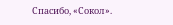Спасибо, «Сокол».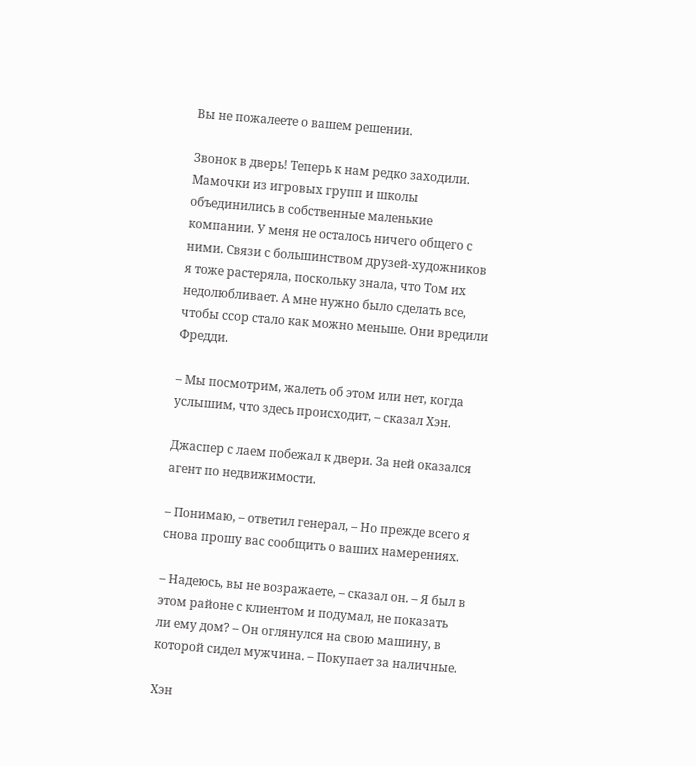Вы не пожалеете о вашем решении.

Звонок в дверь! Теперь к нам редко заходили. Мамочки из игровых групп и школы объединились в собственные маленькие компании. У меня не осталось ничего общего с ними. Связи с большинством друзей-художников я тоже растеряла, поскольку знала, что Том их недолюбливает. А мне нужно было сделать все, чтобы ссор стало как можно меньше. Они вредили Фредди.

– Мы посмотрим, жалеть об этом или нет, когда услышим, что здесь происходит, – сказал Хэн.

Джаспер с лаем побежал к двери. За ней оказался агент по недвижимости.

– Понимаю, – ответил генерал, – Но прежде всего я снова прошу вас сообщить о ваших намерениях.

– Надеюсь, вы не возражаете, – сказал он. – Я был в этом районе с клиентом и подумал, не показать ли ему дом? – Он оглянулся на свою машину, в которой сидел мужчина. – Покупает за наличные.

Хэн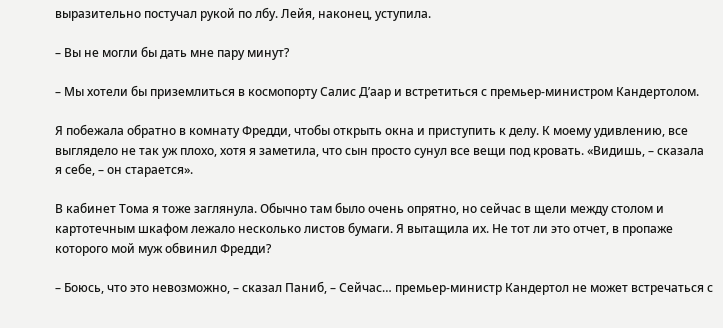выразительно постучал рукой по лбу. Лейя, наконец, уступила.

– Вы не могли бы дать мне пару минут?

– Мы хотели бы приземлиться в космопорту Салис Д’аар и встретиться с премьер-министром Кандертолом.

Я побежала обратно в комнату Фредди, чтобы открыть окна и приступить к делу. К моему удивлению, все выглядело не так уж плохо, хотя я заметила, что сын просто сунул все вещи под кровать. «Видишь, – сказала я себе, – он старается».

В кабинет Тома я тоже заглянула. Обычно там было очень опрятно, но сейчас в щели между столом и картотечным шкафом лежало несколько листов бумаги. Я вытащила их. Не тот ли это отчет, в пропаже которого мой муж обвинил Фредди?

– Боюсь, что это невозможно, – сказал Паниб, – Сейчас… премьер-министр Кандертол не может встречаться с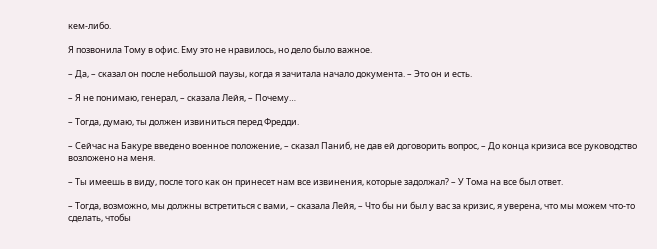кем-либо.

Я позвонила Тому в офис. Ему это не нравилось, но дело было важное.

– Да, – сказал он после небольшой паузы, когда я зачитала начало документа. – Это он и есть.

– Я не понимаю, генерал, – сказала Лейя, – Почему…

– Тогда, думаю, ты должен извиниться перед Фредди.

– Сейчас на Бакуре введено военное положение, – сказал Паниб, не дав ей договорить вопрос, – До конца кризиса все руководство возложено на меня.

– Ты имеешь в виду, после того как он принесет нам все извинения, которые задолжал? – У Тома на все был ответ.

– Тогда, возможно, мы должны встретиться с вами, – сказала Лейя, – Что бы ни был у вас за кризис, я уверена, что мы можем что-то сделать, чтобы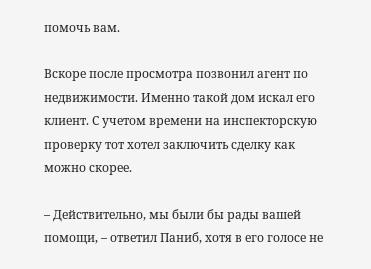помочь вам.

Вскоре после просмотра позвонил агент по недвижимости. Именно такой дом искал его клиент. С учетом времени на инспекторскую проверку тот хотел заключить сделку как можно скорее.

– Действительно, мы были бы рады вашей помощи, – ответил Паниб, хотя в его голосе не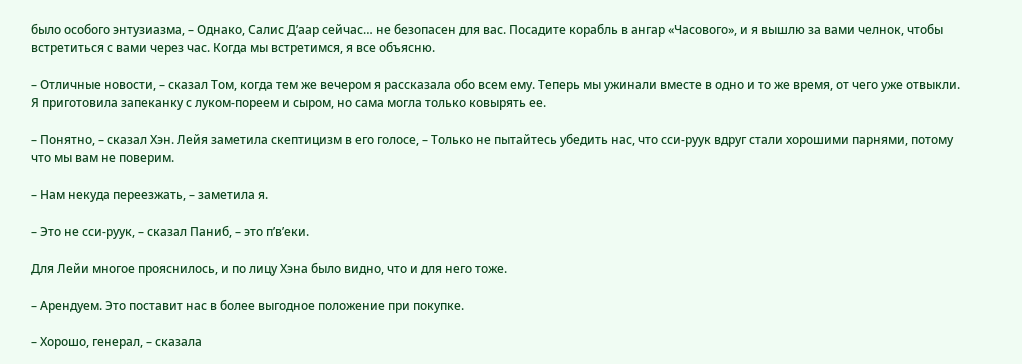было особого энтузиазма, – Однако, Салис Д’аар сейчас… не безопасен для вас. Посадите корабль в ангар «Часового», и я вышлю за вами челнок, чтобы встретиться с вами через час. Когда мы встретимся, я все объясню.

– Отличные новости, – сказал Том, когда тем же вечером я рассказала обо всем ему. Теперь мы ужинали вместе в одно и то же время, от чего уже отвыкли. Я приготовила запеканку с луком-пореем и сыром, но сама могла только ковырять ее.

– Понятно, – сказал Хэн. Лейя заметила скептицизм в его голосе, – Только не пытайтесь убедить нас, что сси-руук вдруг стали хорошими парнями, потому что мы вам не поверим.

– Нам некуда переезжать, – заметила я.

– Это не сси-руук, – сказал Паниб, – это п’в’еки.

Для Лейи многое прояснилось, и по лицу Хэна было видно, что и для него тоже.

– Арендуем. Это поставит нас в более выгодное положение при покупке.

– Хорошо, генерал, – сказала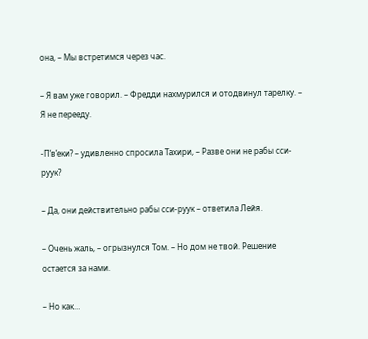она, – Мы встретимся через час.

– Я вам уже говорил. – Фредди нахмурился и отодвинул тарелку. – Я не перееду.

-П’в’еки? – удивленно спросила Тахири, – Разве они не рабы сси-руук?

– Да, они действительно рабы сси-руук – ответила Лейя.

– Очень жаль, – огрызнулся Том. – Но дом не твой. Решение остается за нами.

– Но как…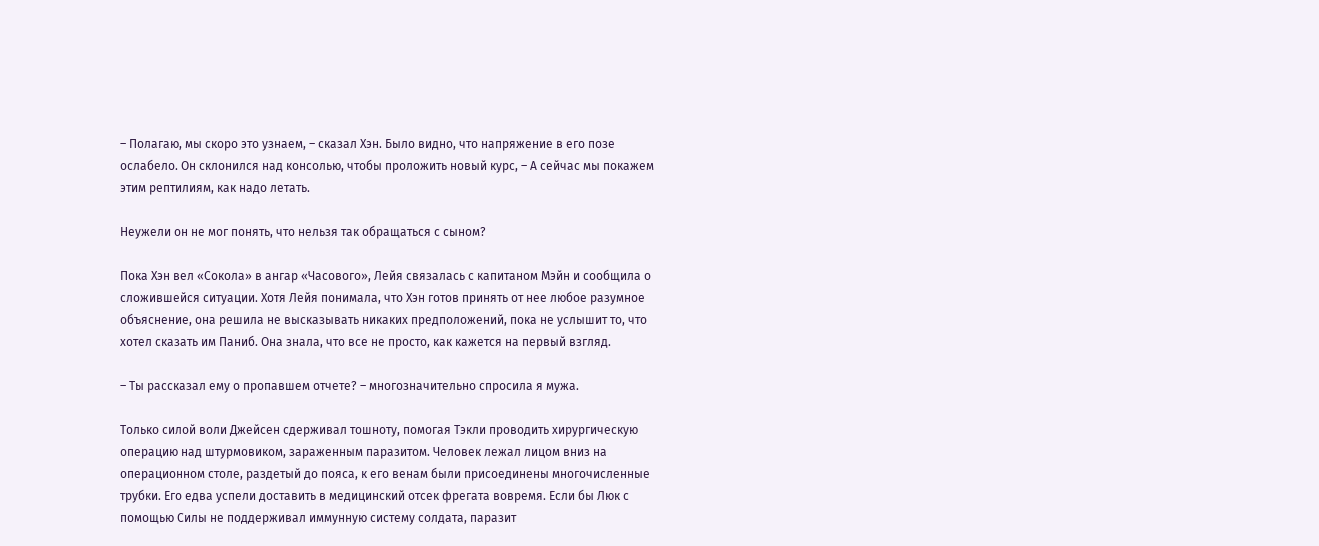– Полагаю, мы скоро это узнаем, – сказал Хэн. Было видно, что напряжение в его позе ослабело. Он склонился над консолью, чтобы проложить новый курс, – А сейчас мы покажем этим рептилиям, как надо летать.

Неужели он не мог понять, что нельзя так обращаться с сыном?

Пока Хэн вел «Сокола» в ангар «Часового», Лейя связалась с капитаном Мэйн и сообщила о сложившейся ситуации. Хотя Лейя понимала, что Хэн готов принять от нее любое разумное объяснение, она решила не высказывать никаких предположений, пока не услышит то, что хотел сказать им Паниб. Она знала, что все не просто, как кажется на первый взгляд.

– Ты рассказал ему о пропавшем отчете? – многозначительно спросила я мужа.

Только силой воли Джейсен сдерживал тошноту, помогая Тэкли проводить хирургическую операцию над штурмовиком, зараженным паразитом. Человек лежал лицом вниз на операционном столе, раздетый до пояса, к его венам были присоединены многочисленные трубки. Его едва успели доставить в медицинский отсек фрегата вовремя. Если бы Люк с помощью Силы не поддерживал иммунную систему солдата, паразит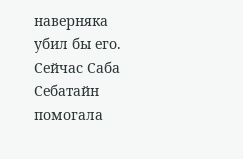наверняка убил бы его. Сейчас Саба Себатайн помогала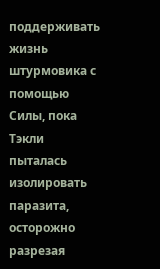поддерживать жизнь штурмовика с помощью Силы, пока Тэкли пыталась изолировать паразита, осторожно разрезая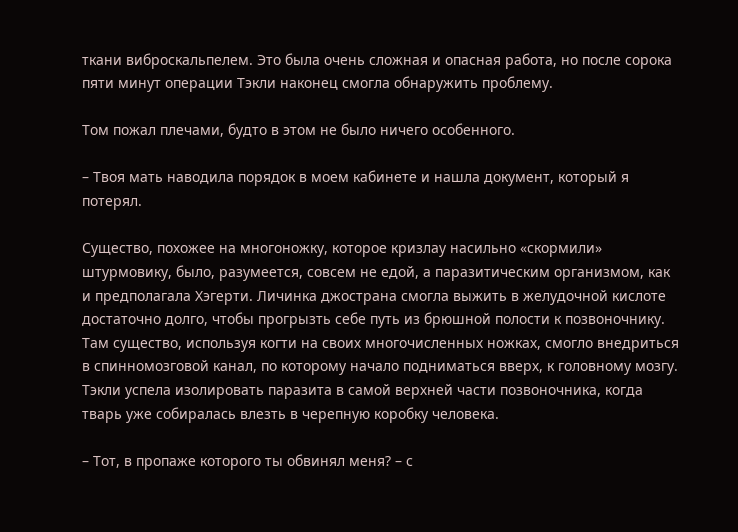ткани виброскальпелем. Это была очень сложная и опасная работа, но после сорока пяти минут операции Тэкли наконец смогла обнаружить проблему.

Том пожал плечами, будто в этом не было ничего особенного.

– Твоя мать наводила порядок в моем кабинете и нашла документ, который я потерял.

Существо, похожее на многоножку, которое кризлау насильно «скормили» штурмовику, было, разумеется, совсем не едой, а паразитическим организмом, как и предполагала Хэгерти. Личинка джострана смогла выжить в желудочной кислоте достаточно долго, чтобы прогрызть себе путь из брюшной полости к позвоночнику. Там существо, используя когти на своих многочисленных ножках, смогло внедриться в спинномозговой канал, по которому начало подниматься вверх, к головному мозгу. Тэкли успела изолировать паразита в самой верхней части позвоночника, когда тварь уже собиралась влезть в черепную коробку человека.

– Тот, в пропаже которого ты обвинял меня? – с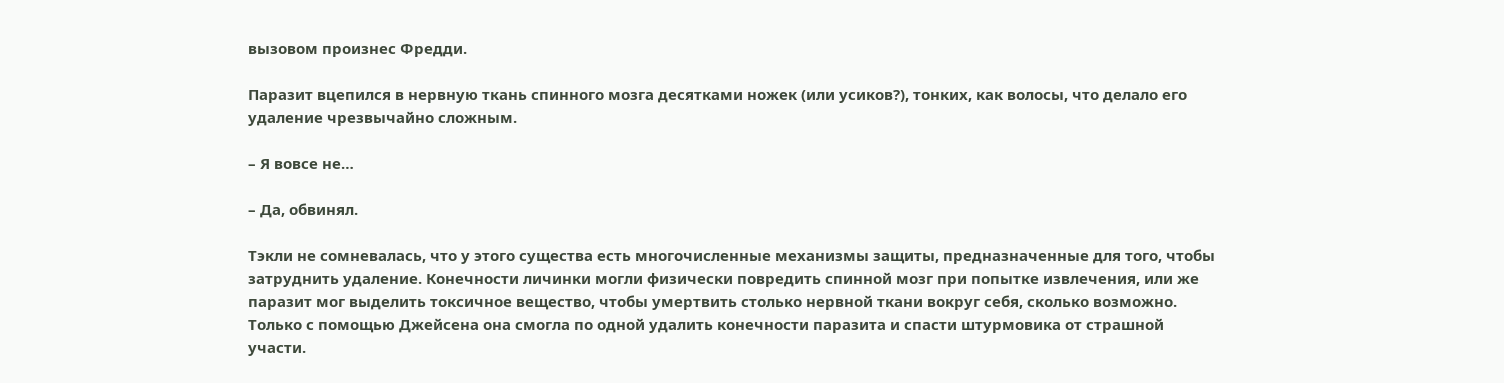вызовом произнес Фредди.

Паразит вцепился в нервную ткань спинного мозга десятками ножек (или усиков?), тонких, как волосы, что делало его удаление чрезвычайно сложным.

– Я вовсе не…

– Да, обвинял.

Тэкли не сомневалась, что у этого существа есть многочисленные механизмы защиты, предназначенные для того, чтобы затруднить удаление. Конечности личинки могли физически повредить спинной мозг при попытке извлечения, или же паразит мог выделить токсичное вещество, чтобы умертвить столько нервной ткани вокруг себя, сколько возможно. Только с помощью Джейсена она смогла по одной удалить конечности паразита и спасти штурмовика от страшной участи.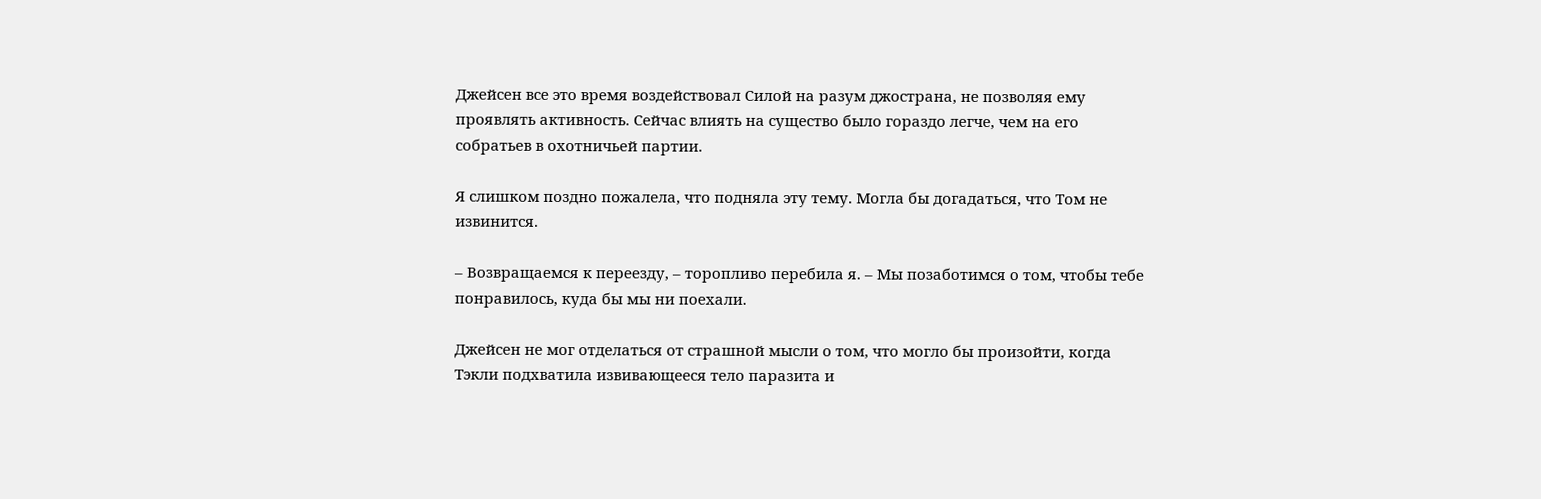Джейсен все это время воздействовал Силой на разум джострана, не позволяя ему проявлять активность. Сейчас влиять на существо было гораздо легче, чем на его собратьев в охотничьей партии.

Я слишком поздно пожалела, что подняла эту тему. Могла бы догадаться, что Том не извинится.

– Возвращаемся к переезду, – торопливо перебила я. – Мы позаботимся о том, чтобы тебе понравилось, куда бы мы ни поехали.

Джейсен не мог отделаться от страшной мысли о том, что могло бы произойти, когда Тэкли подхватила извивающееся тело паразита и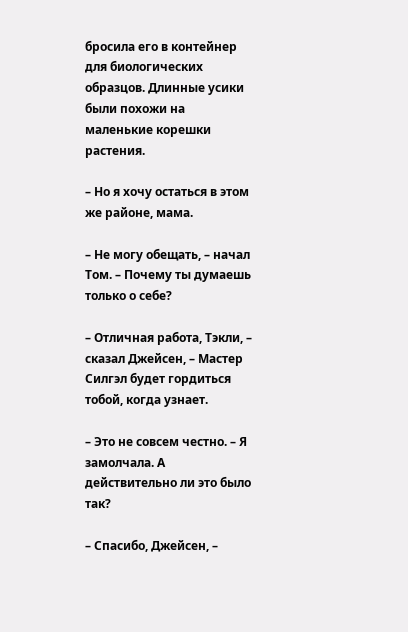бросила его в контейнер для биологических образцов. Длинные усики были похожи на маленькие корешки растения.

– Но я хочу остаться в этом же районе, мама.

– Не могу обещать, – начал Том. – Почему ты думаешь только о себе?

– Отличная работа, Тэкли, – сказал Джейсен, – Мастер Силгэл будет гордиться тобой, когда узнает.

– Это не совсем честно. – Я замолчала. А действительно ли это было так?

– Спасибо, Джейсен, –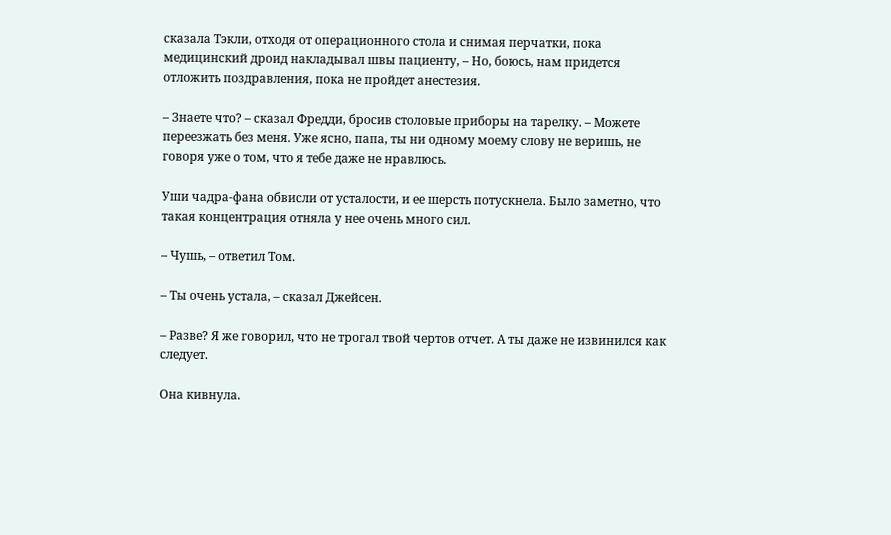сказала Тэкли, отходя от операционного стола и снимая перчатки, пока медицинский дроид накладывал швы пациенту, – Но, боюсь, нам придется отложить поздравления, пока не пройдет анестезия.

– Знаете что? – сказал Фредди, бросив столовые приборы на тарелку. – Можете переезжать без меня. Уже ясно, папа, ты ни одному моему слову не веришь, не говоря уже о том, что я тебе даже не нравлюсь.

Уши чадра-фана обвисли от усталости, и ее шерсть потускнела. Было заметно, что такая концентрация отняла у нее очень много сил.

– Чушь, – ответил Том.

– Ты очень устала, – сказал Джейсен.

– Разве? Я же говорил, что не трогал твой чертов отчет. А ты даже не извинился как следует.

Она кивнула.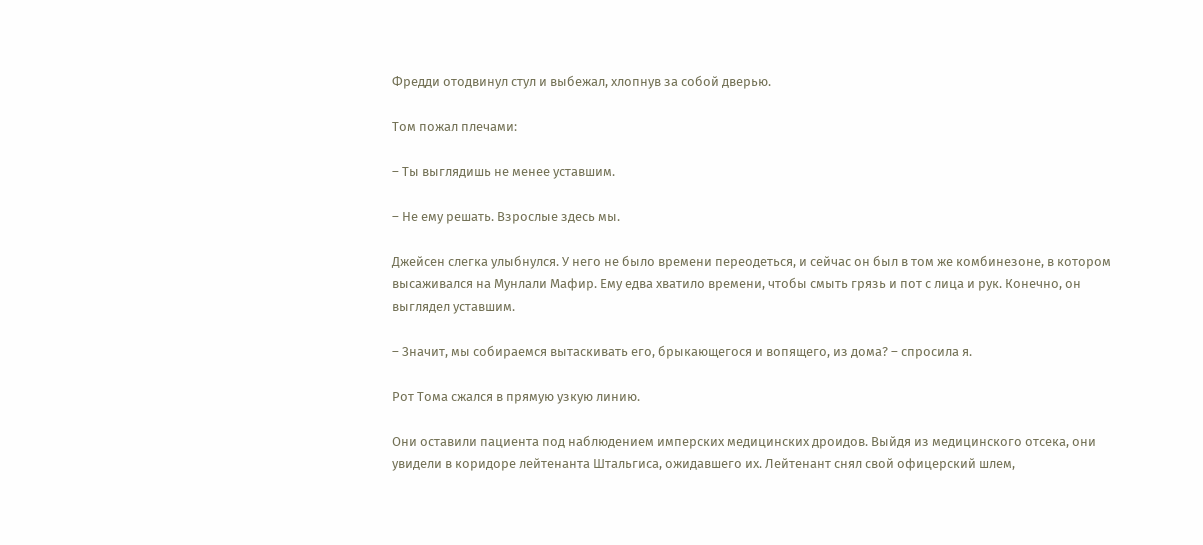Фредди отодвинул стул и выбежал, хлопнув за собой дверью.

Том пожал плечами:

– Ты выглядишь не менее уставшим.

– Не ему решать. Взрослые здесь мы.

Джейсен слегка улыбнулся. У него не было времени переодеться, и сейчас он был в том же комбинезоне, в котором высаживался на Мунлали Мафир. Ему едва хватило времени, чтобы смыть грязь и пот с лица и рук. Конечно, он выглядел уставшим.

– Значит, мы собираемся вытаскивать его, брыкающегося и вопящего, из дома? – спросила я.

Рот Тома сжался в прямую узкую линию.

Они оставили пациента под наблюдением имперских медицинских дроидов. Выйдя из медицинского отсека, они увидели в коридоре лейтенанта Штальгиса, ожидавшего их. Лейтенант снял свой офицерский шлем,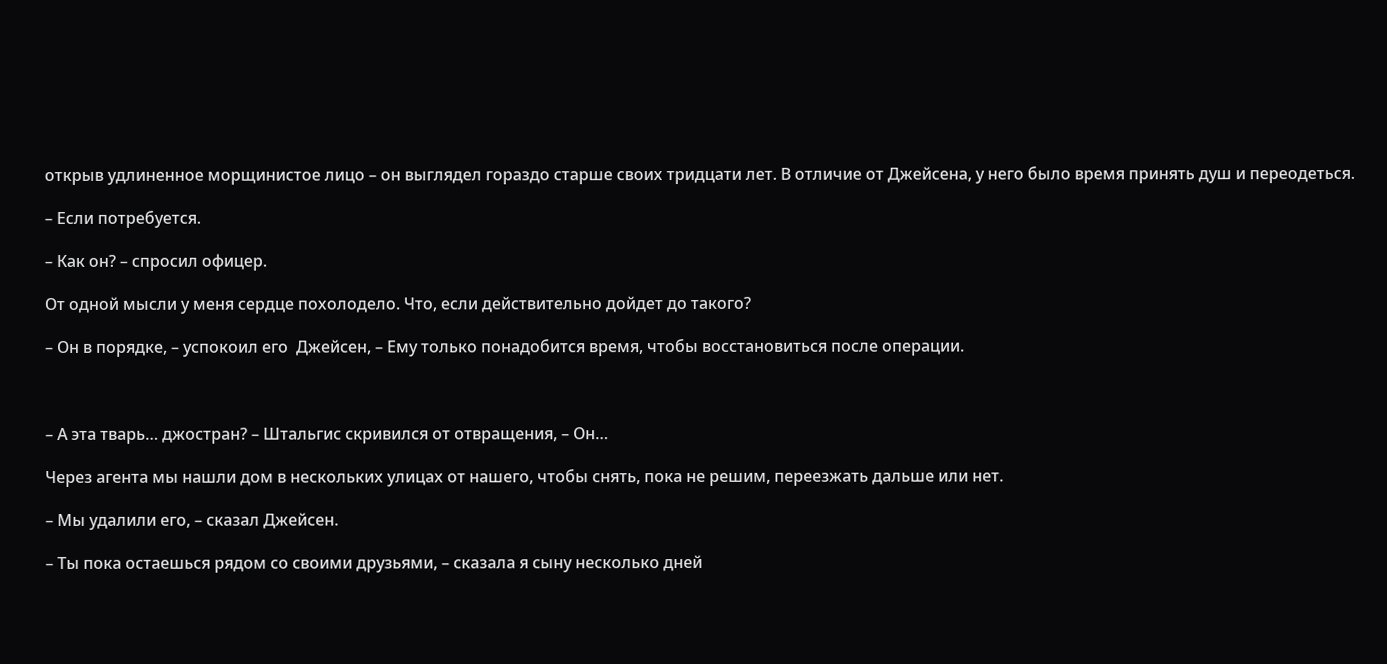открыв удлиненное морщинистое лицо – он выглядел гораздо старше своих тридцати лет. В отличие от Джейсена, у него было время принять душ и переодеться.

– Если потребуется.

– Как он? – спросил офицер.

От одной мысли у меня сердце похолодело. Что, если действительно дойдет до такого?

– Он в порядке, – успокоил его  Джейсен, – Ему только понадобится время, чтобы восстановиться после операции.



– А эта тварь… джостран? – Штальгис скривился от отвращения, – Он…

Через агента мы нашли дом в нескольких улицах от нашего, чтобы снять, пока не решим, переезжать дальше или нет.

– Мы удалили его, – сказал Джейсен.

– Ты пока остаешься рядом со своими друзьями, – сказала я сыну несколько дней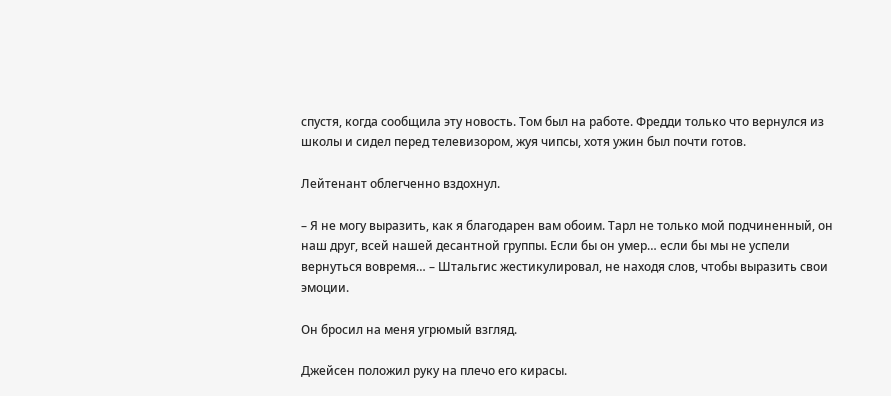спустя, когда сообщила эту новость. Том был на работе. Фредди только что вернулся из школы и сидел перед телевизором, жуя чипсы, хотя ужин был почти готов.

Лейтенант облегченно вздохнул.

– Я не могу выразить, как я благодарен вам обоим. Тарл не только мой подчиненный, он наш друг, всей нашей десантной группы. Если бы он умер… если бы мы не успели вернуться вовремя… – Штальгис жестикулировал, не находя слов, чтобы выразить свои эмоции.

Он бросил на меня угрюмый взгляд.

Джейсен положил руку на плечо его кирасы.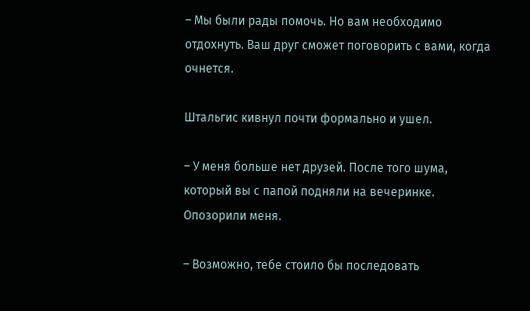– Мы были рады помочь. Но вам необходимо отдохнуть. Ваш друг сможет поговорить с вами, когда очнется.

Штальгис кивнул почти формально и ушел.

– У меня больше нет друзей. После того шума, который вы с папой подняли на вечеринке. Опозорили меня.

– Возможно, тебе стоило бы последовать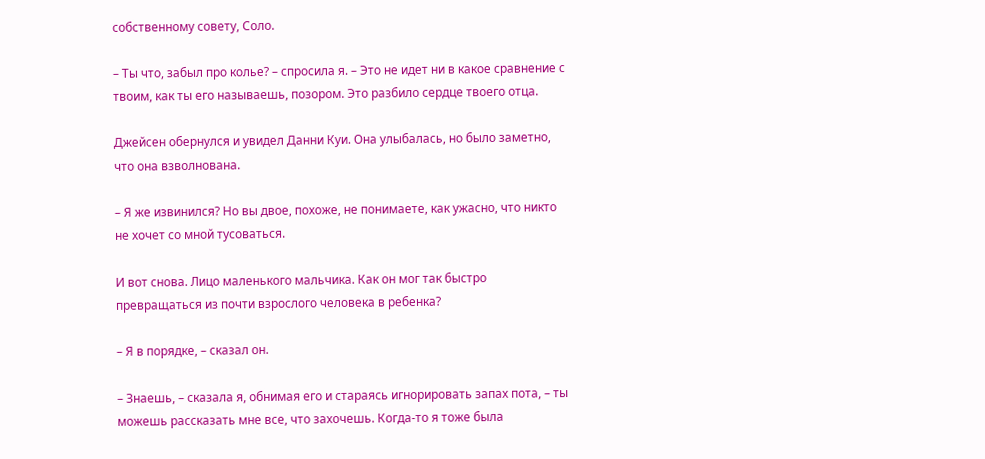собственному совету, Соло.

– Ты что, забыл про колье? – спросила я. – Это не идет ни в какое сравнение с твоим, как ты его называешь, позором. Это разбило сердце твоего отца.

Джейсен обернулся и увидел Данни Куи. Она улыбалась, но было заметно, что она взволнована.

– Я же извинился? Но вы двое, похоже, не понимаете, как ужасно, что никто не хочет со мной тусоваться.

И вот снова. Лицо маленького мальчика. Как он мог так быстро превращаться из почти взрослого человека в ребенка?

– Я в порядке, – сказал он.

– Знаешь, – сказала я, обнимая его и стараясь игнорировать запах пота, – ты можешь рассказать мне все, что захочешь. Когда-то я тоже была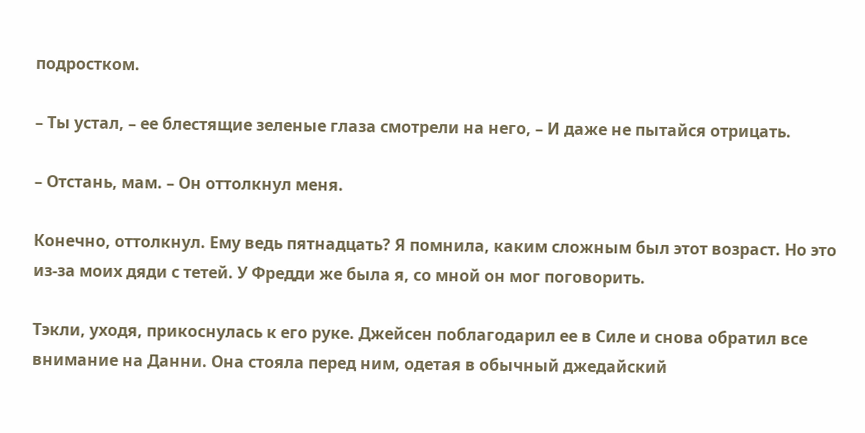подростком.

– Ты устал, – ее блестящие зеленые глаза смотрели на него, – И даже не пытайся отрицать.

– Отстань, мам. – Он оттолкнул меня.

Конечно, оттолкнул. Ему ведь пятнадцать? Я помнила, каким сложным был этот возраст. Но это из-за моих дяди с тетей. У Фредди же была я, со мной он мог поговорить.

Тэкли, уходя, прикоснулась к его руке. Джейсен поблагодарил ее в Силе и снова обратил все внимание на Данни. Она стояла перед ним, одетая в обычный джедайский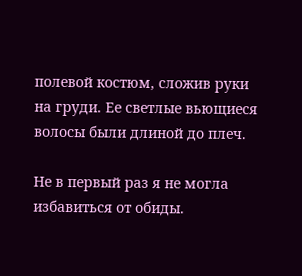полевой костюм, сложив руки на груди. Ее светлые вьющиеся волосы были длиной до плеч.

Не в первый раз я не могла избавиться от обиды.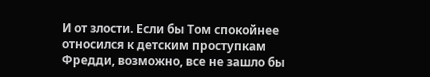И от злости. Если бы Том спокойнее относился к детским проступкам Фредди, возможно, все не зашло бы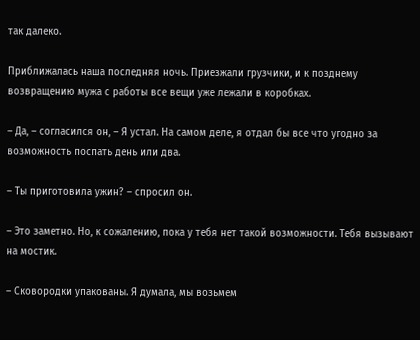так далеко.

Приближалась наша последняя ночь. Приезжали грузчики, и к позднему возвращению мужа с работы все вещи уже лежали в коробках.

– Да, – согласился он, – Я устал. На самом деле, я отдал бы все что угодно за возможность поспать день или два.

– Ты приготовила ужин? – спросил он.

– Это заметно. Но, к сожалению, пока у тебя нет такой возможности. Тебя вызывают на мостик.

– Сковородки упакованы. Я думала, мы возьмем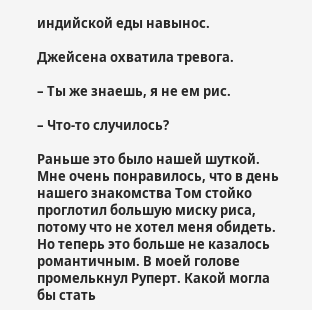индийской еды навынос.

Джейсена охватила тревога.

– Ты же знаешь, я не ем рис.

– Что-то случилось?

Раньше это было нашей шуткой. Мне очень понравилось, что в день нашего знакомства Том стойко проглотил большую миску риса, потому что не хотел меня обидеть. Но теперь это больше не казалось романтичным. В моей голове промелькнул Руперт. Какой могла бы стать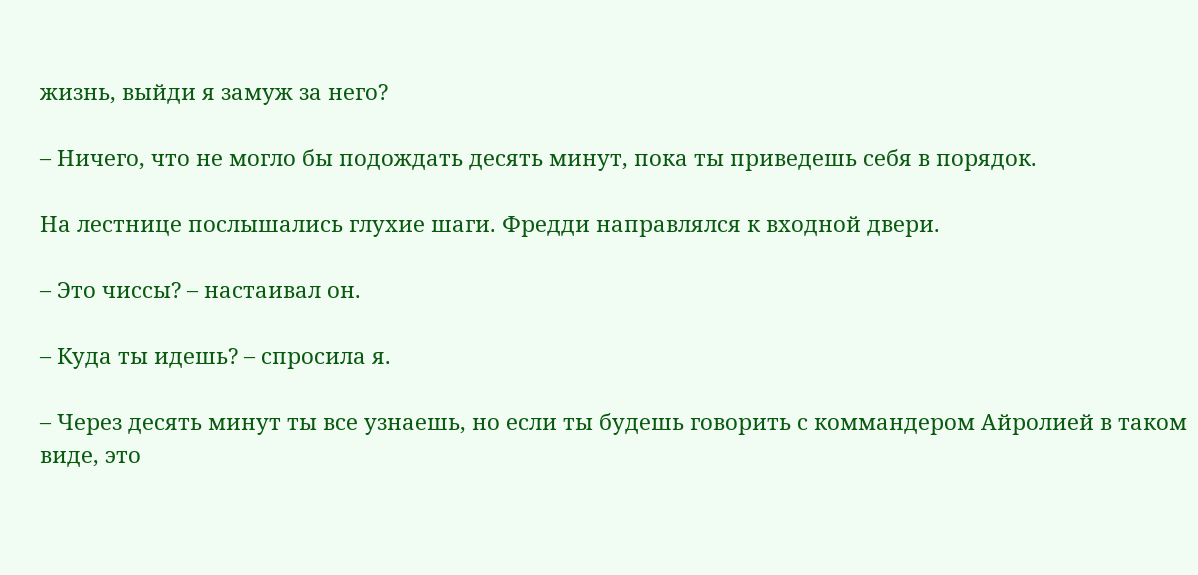жизнь, выйди я замуж за него?

– Ничего, что не могло бы подождать десять минут, пока ты приведешь себя в порядок.

На лестнице послышались глухие шаги. Фредди направлялся к входной двери.

– Это чиссы? – настаивал он.

– Куда ты идешь? – спросила я.

– Через десять минут ты все узнаешь, но если ты будешь говорить с коммандером Айролией в таком виде, это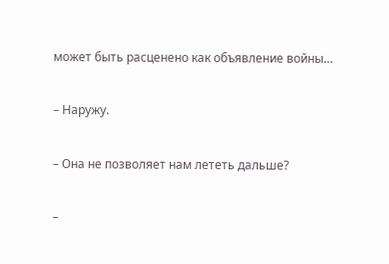может быть расценено как объявление войны…

– Наружу.

– Она не позволяет нам лететь дальше?

–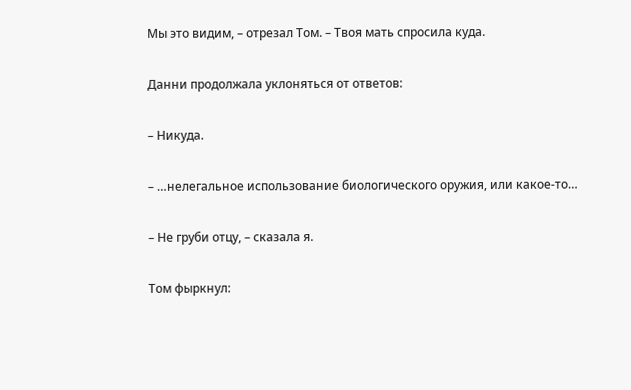Мы это видим, – отрезал Том. – Твоя мать спросила куда.

Данни продолжала уклоняться от ответов:

– Никуда.

– …нелегальное использование биологического оружия, или какое-то…

– Не груби отцу, – сказала я.

Том фыркнул: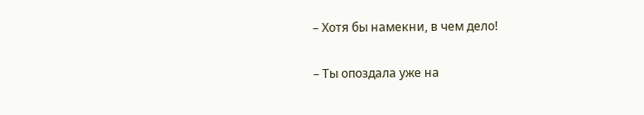– Хотя бы намекни, в чем дело!

– Ты опоздала уже на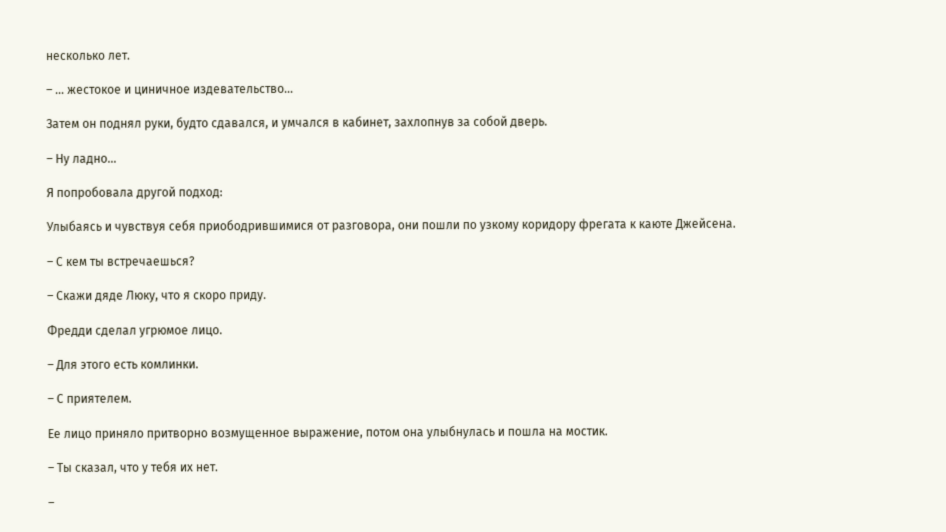несколько лет.

– … жестокое и циничное издевательство…

Затем он поднял руки, будто сдавался, и умчался в кабинет, захлопнув за собой дверь.

– Ну ладно…

Я попробовала другой подход:

Улыбаясь и чувствуя себя приободрившимися от разговора, они пошли по узкому коридору фрегата к каюте Джейсена.

– С кем ты встречаешься?

– Скажи дяде Люку, что я скоро приду.

Фредди сделал угрюмое лицо.

– Для этого есть комлинки.

– С приятелем.

Ее лицо приняло притворно возмущенное выражение, потом она улыбнулась и пошла на мостик.

– Ты сказал, что у тебя их нет.

–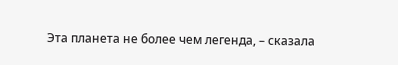Эта планета не более чем легенда, – сказала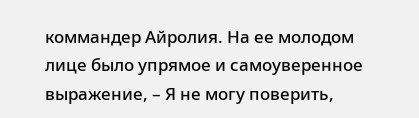коммандер Айролия. На ее молодом лице было упрямое и самоуверенное выражение, – Я не могу поверить,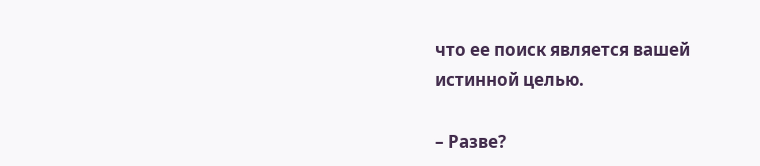что ее поиск является вашей истинной целью.

– Разве?